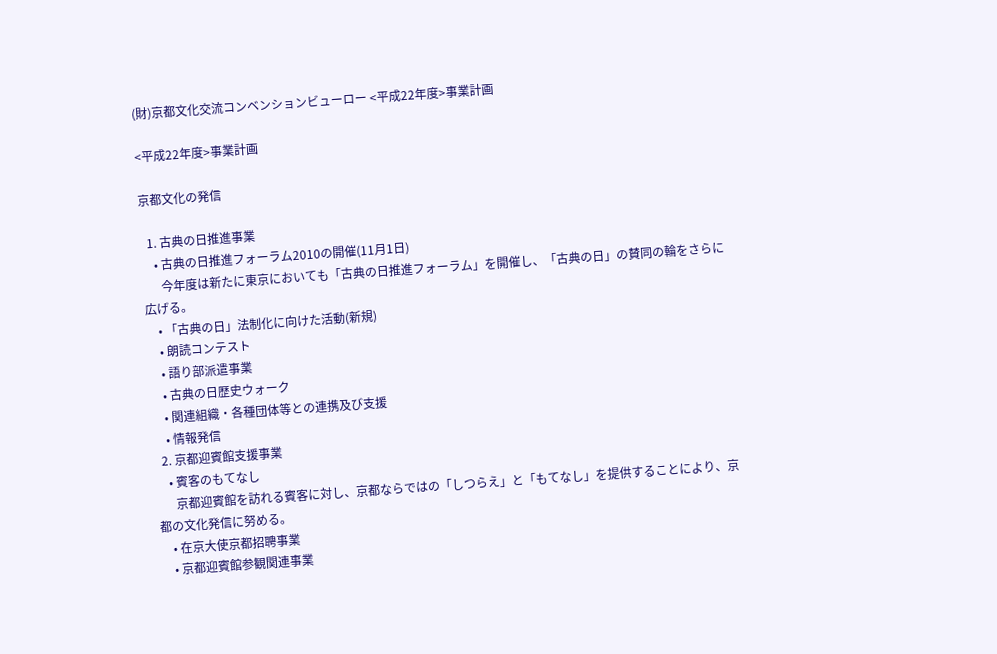(財)京都文化交流コンベンションビューロー <平成22年度>事業計画

<平成22年度>事業計画

京都文化の発信

  1. 古典の日推進事業
    • 古典の日推進フォーラム2010の開催(11月1日)
      今年度は新たに東京においても「古典の日推進フォーラム」を開催し、「古典の日」の賛同の輪をさらに広げる。
    • 「古典の日」法制化に向けた活動(新規)
    • 朗読コンテスト
    • 語り部派遣事業
    • 古典の日歴史ウォーク
    • 関連組織・各種団体等との連携及び支援
    • 情報発信
  2. 京都迎賓館支援事業
    • 賓客のもてなし
      京都迎賓館を訪れる賓客に対し、京都ならではの「しつらえ」と「もてなし」を提供することにより、京都の文化発信に努める。
    • 在京大使京都招聘事業
    • 京都迎賓館参観関連事業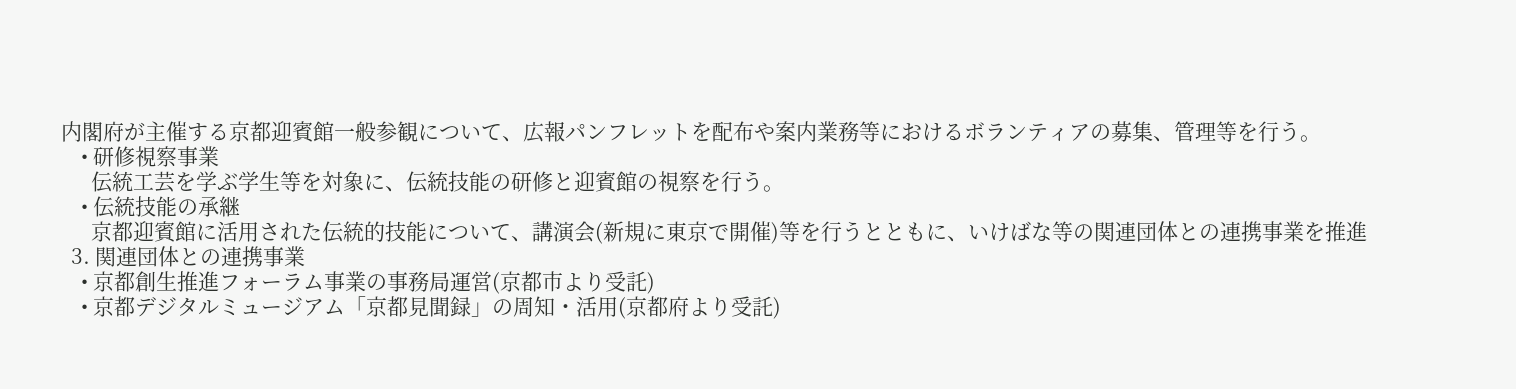内閣府が主催する京都迎賓館一般参観について、広報パンフレットを配布や案内業務等におけるボランティアの募集、管理等を行う。
    • 研修視察事業
      伝統工芸を学ぶ学生等を対象に、伝統技能の研修と迎賓館の視察を行う。
    • 伝統技能の承継
      京都迎賓館に活用された伝統的技能について、講演会(新規に東京で開催)等を行うとともに、いけばな等の関連団体との連携事業を推進
  3. 関連団体との連携事業
    • 京都創生推進フォーラム事業の事務局運営(京都市より受託)
    • 京都デジタルミュージアム「京都見聞録」の周知・活用(京都府より受託)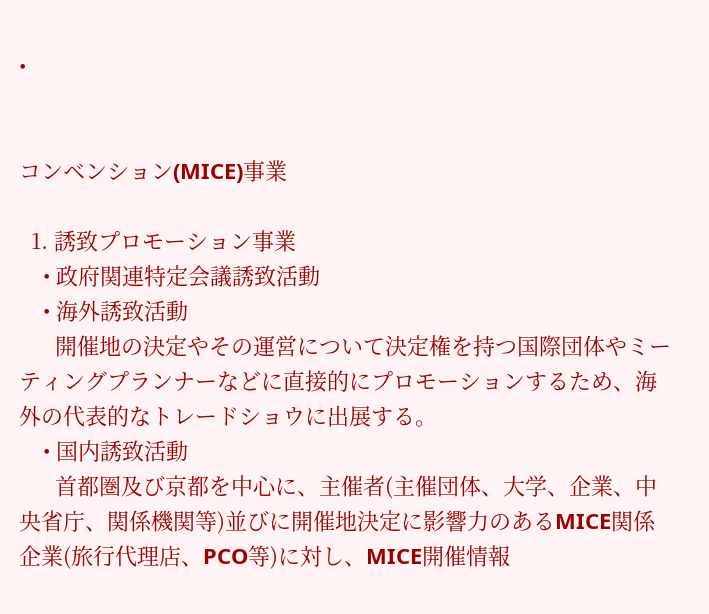•


コンベンション(MICE)事業

  1. 誘致プロモーション事業
    • 政府関連特定会議誘致活動
    • 海外誘致活動
      開催地の決定やその運営について決定権を持つ国際団体やミーティングプランナーなどに直接的にプロモーションするため、海外の代表的なトレードショウに出展する。
    • 国内誘致活動
      首都圏及び京都を中心に、主催者(主催団体、大学、企業、中央省庁、関係機関等)並びに開催地決定に影響力のあるMICE関係企業(旅行代理店、PCO等)に対し、MICE開催情報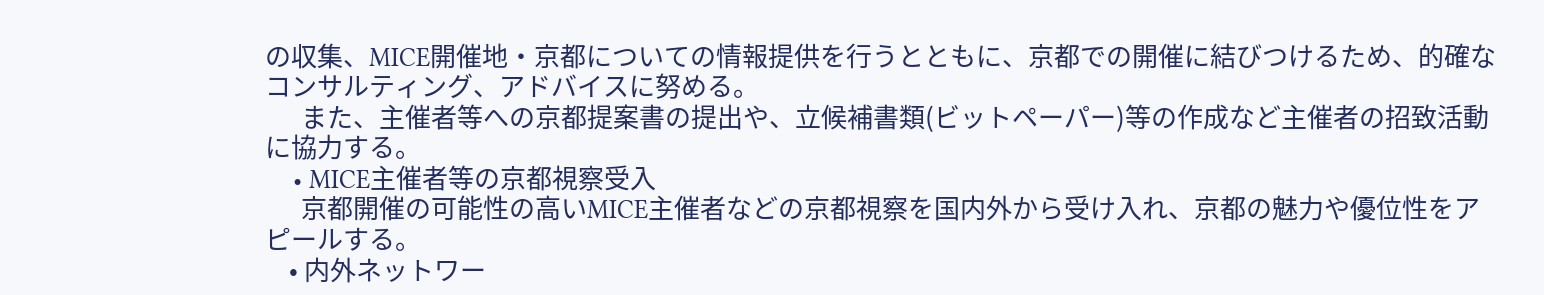の収集、MICE開催地・京都についての情報提供を行うとともに、京都での開催に結びつけるため、的確なコンサルティング、アドバイスに努める。
      また、主催者等への京都提案書の提出や、立候補書類(ビットペーパー)等の作成など主催者の招致活動に協力する。
    • MICE主催者等の京都視察受入
      京都開催の可能性の高いMICE主催者などの京都視察を国内外から受け入れ、京都の魅力や優位性をアピールする。
    • 内外ネットワー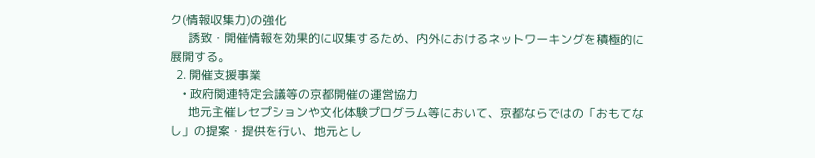ク(情報収集力)の強化
      誘致・開催情報を効果的に収集するため、内外におけるネットワーキングを積極的に展開する。
  2. 開催支援事業
    • 政府関連特定会議等の京都開催の運営協力
      地元主催レセプションや文化体験プログラム等において、京都ならではの「おもてなし」の提案・提供を行い、地元とし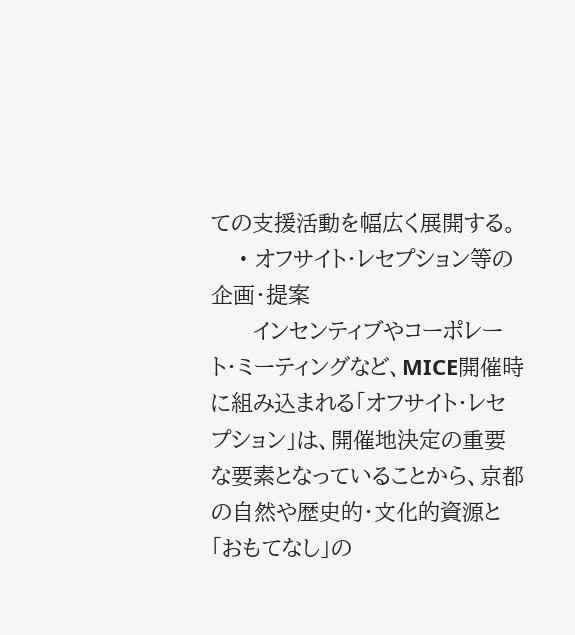ての支援活動を幅広く展開する。
    • オフサイト・レセプション等の企画・提案
      インセンティブやコーポレート・ミーティングなど、MICE開催時に組み込まれる「オフサイト・レセプション」は、開催地決定の重要な要素となっていることから、京都の自然や歴史的・文化的資源と「おもてなし」の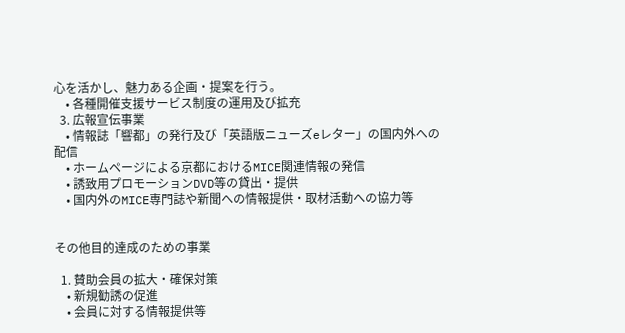心を活かし、魅力ある企画・提案を行う。
    • 各種開催支援サービス制度の運用及び拡充
  3. 広報宣伝事業
    • 情報誌「響都」の発行及び「英語版ニューズeレター」の国内外への配信
    • ホームページによる京都におけるMICE関連情報の発信
    • 誘致用プロモーションDVD等の貸出・提供
    • 国内外のMICE専門誌や新聞への情報提供・取材活動への協力等


その他目的達成のための事業

  1. 賛助会員の拡大・確保対策
    • 新規勧誘の促進
    • 会員に対する情報提供等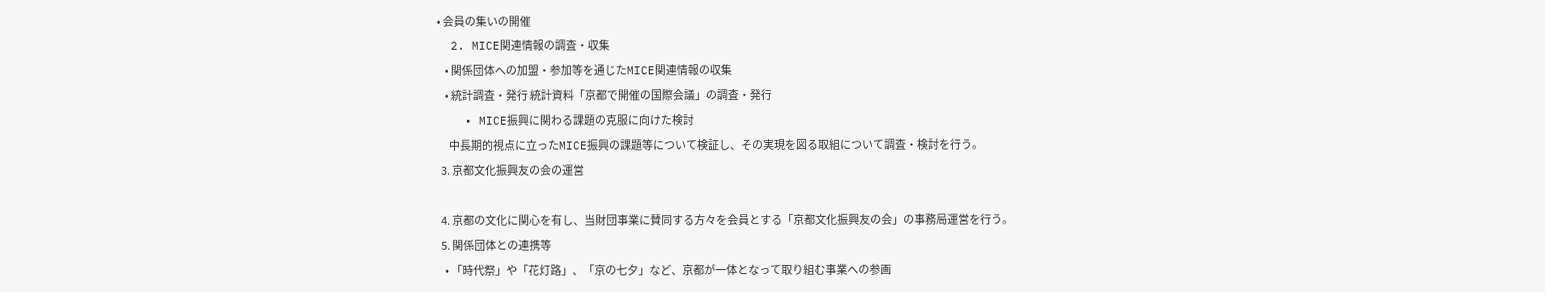• 会員の集いの開催
  2. MICE関連情報の調査・収集
    • 関係団体への加盟・参加等を通じたMICE関連情報の収集
    • 統計調査・発行 統計資料「京都で開催の国際会議」の調査・発行
    • MICE振興に関わる課題の克服に向けた検討
      中長期的視点に立ったMICE振興の課題等について検証し、その実現を図る取組について調査・検討を行う。
  3. 京都文化振興友の会の運営

  4. 京都の文化に関心を有し、当財団事業に賛同する方々を会員とする「京都文化振興友の会」の事務局運営を行う。
  5. 関係団体との連携等
    • 「時代祭」や「花灯路」、「京の七夕」など、京都が一体となって取り組む事業への参画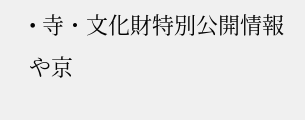• 寺・文化財特別公開情報や京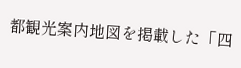都観光案内地図を掲載した「四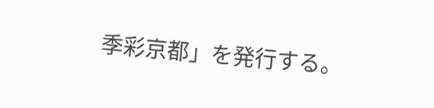季彩京都」を発行する。